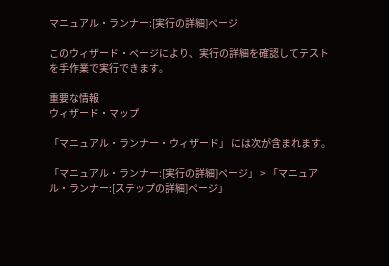マニュアル・ランナー:[実行の詳細]ページ

このウィザード・ページにより、実行の詳細を確認してテストを手作業で実行できます。

重要な情報
ウィザード・マップ

「マニュアル・ランナー・ウィザード」 には次が含まれます。

「マニュアル・ランナー:[実行の詳細]ページ」 > 「マニュアル・ランナー:[ステップの詳細]ページ」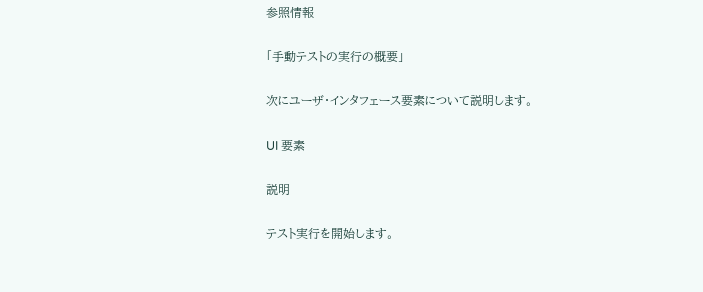参照情報

「手動テストの実行の概要」

次にユーザ・インタフェース要素について説明します。

UI 要素

説明

テスト実行を開始します。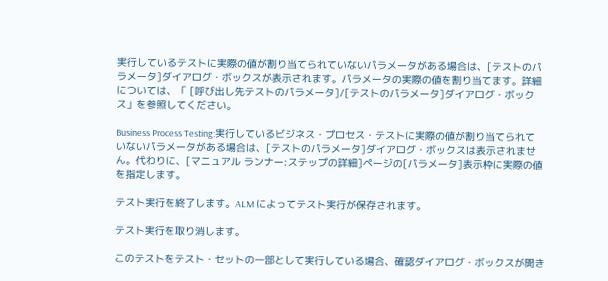実行しているテストに実際の値が割り当てられていないパラメータがある場合は、[テストのパラメータ]ダイアログ・ボックスが表示されます。パラメータの実際の値を割り当てます。詳細については、「 [呼び出し先テストのパラメータ]/[テストのパラメータ]ダイアログ・ボックス」を参照してください。

Business Process Testing:実行しているビジネス・プロセス・テストに実際の値が割り当てられていないパラメータがある場合は、[テストのパラメータ]ダイアログ・ボックスは表示されません。代わりに、[マニュアル ランナー:ステップの詳細]ページの[パラメータ]表示枠に実際の値を指定します。

テスト実行を終了します。ALM によってテスト実行が保存されます。

テスト実行を取り消します。

このテストをテスト・セットの一部として実行している場合、確認ダイアログ・ボックスが開き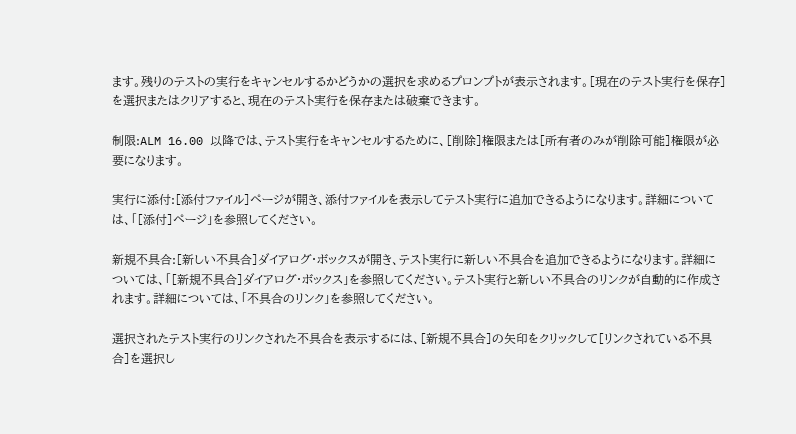ます。残りのテストの実行をキャンセルするかどうかの選択を求めるプロンプトが表示されます。[現在のテスト実行を保存]を選択またはクリアすると、現在のテスト実行を保存または破棄できます。

制限:ALM 16.00 以降では、テスト実行をキャンセルするために、[削除]権限または[所有者のみが削除可能]権限が必要になります。

実行に添付:[添付ファイル]ページが開き、添付ファイルを表示してテスト実行に追加できるようになります。詳細については、「[添付]ページ」を参照してください。

新規不具合:[新しい不具合]ダイアログ・ボックスが開き、テスト実行に新しい不具合を追加できるようになります。詳細については、「[新規不具合]ダイアログ・ボックス」を参照してください。テスト実行と新しい不具合のリンクが自動的に作成されます。詳細については、「不具合のリンク」を参照してください。

選択されたテスト実行のリンクされた不具合を表示するには、[新規不具合]の矢印をクリックして[リンクされている不具合]を選択し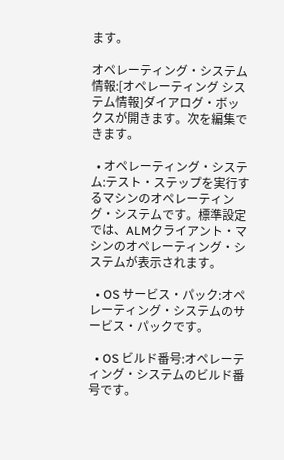ます。

オペレーティング・システム情報:[オペレーティング システム情報]ダイアログ・ボックスが開きます。次を編集できます。

  • オペレーティング・システム:テスト・ステップを実行するマシンのオペレーティング・システムです。標準設定では、ALMクライアント・マシンのオペレーティング・システムが表示されます。

  • OS サービス・パック:オペレーティング・システムのサービス・パックです。

  • OS ビルド番号:オペレーティング・システムのビルド番号です。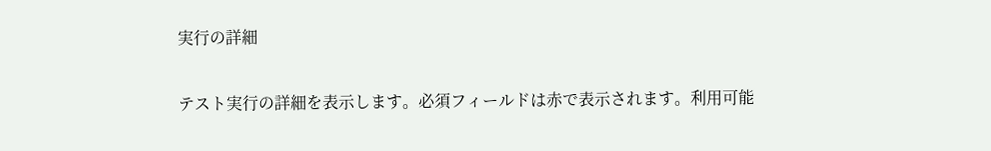実行の詳細

テスト実行の詳細を表示します。必須フィールドは赤で表示されます。利用可能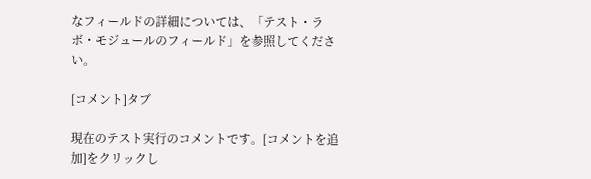なフィールドの詳細については、「テスト・ラボ・モジュールのフィールド」を参照してください。

[コメント]タブ

現在のテスト実行のコメントです。[コメントを追加]をクリックし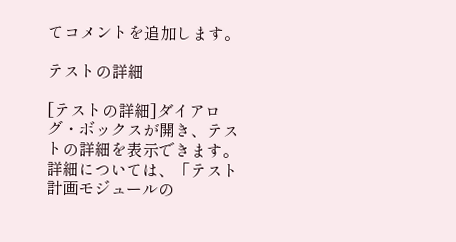てコメントを追加します。

テストの詳細

[テストの詳細]ダイアログ・ボックスが開き、テストの詳細を表示できます。詳細については、「テスト計画モジュールの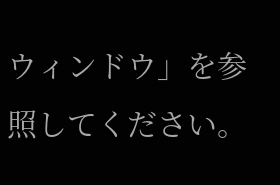ウィンドウ」を参照してください。